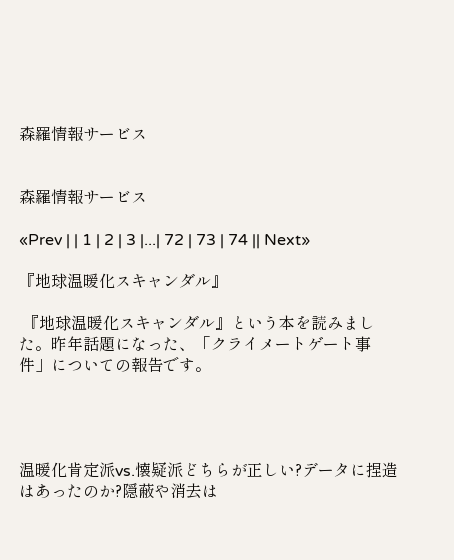森羅情報サービス


森羅情報サービス

«Prev | | 1 | 2 | 3 |...| 72 | 73 | 74 || Next»

『地球温暖化スキャンダル』

 『地球温暖化スキャンダル』という本を読みました。昨年話題になった、「クライメートゲート事件」についての報告です。




温暖化肯定派vs.懐疑派どちらが正しい?データに捏造はあったのか?隠蔽や消去は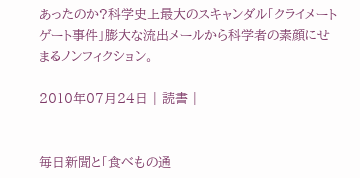あったのか?科学史上最大のスキャンダル「クライメートゲート事件」膨大な流出メールから科学者の素顔にせまるノンフィクション。

2010年07月24日 | 読書 |


毎日新聞と「食べもの通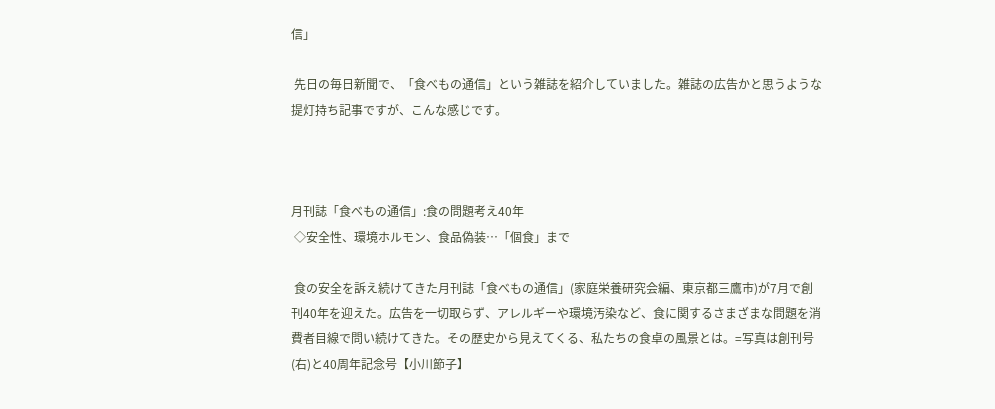信」

 先日の毎日新聞で、「食べもの通信」という雑誌を紹介していました。雑誌の広告かと思うような提灯持ち記事ですが、こんな感じです。



月刊誌「食べもの通信」:食の問題考え40年
 ◇安全性、環境ホルモン、食品偽装…「個食」まで

 食の安全を訴え続けてきた月刊誌「食べもの通信」(家庭栄養研究会編、東京都三鷹市)が7月で創刊40年を迎えた。広告を一切取らず、アレルギーや環境汚染など、食に関するさまざまな問題を消費者目線で問い続けてきた。その歴史から見えてくる、私たちの食卓の風景とは。=写真は創刊号(右)と40周年記念号【小川節子】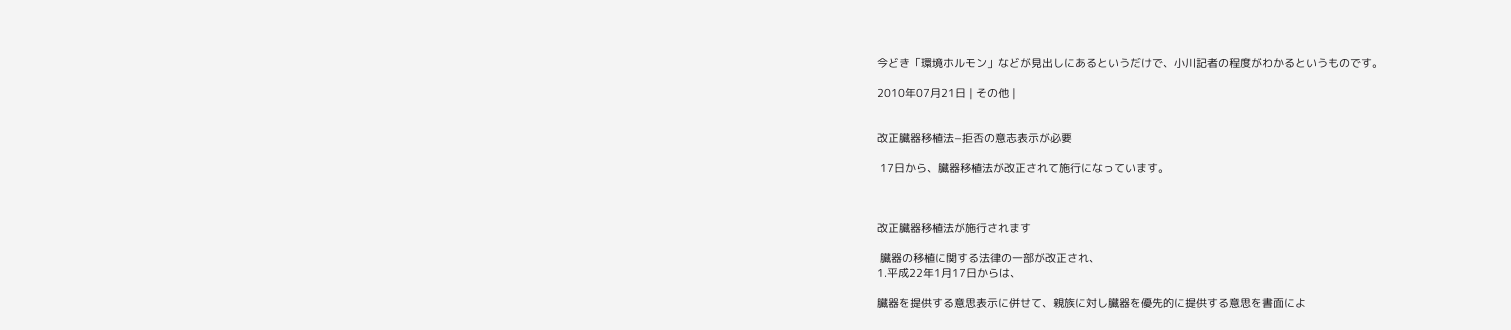今どき「環境ホルモン」などが見出しにあるというだけで、小川記者の程度がわかるというものです。

2010年07月21日 | その他 |


改正臓器移植法−拒否の意志表示が必要

 17日から、臓器移植法が改正されて施行になっています。



改正臓器移植法が施行されます

 臓器の移植に関する法律の一部が改正され、
1.平成22年1月17日からは、

臓器を提供する意思表示に併せて、親族に対し臓器を優先的に提供する意思を書面によ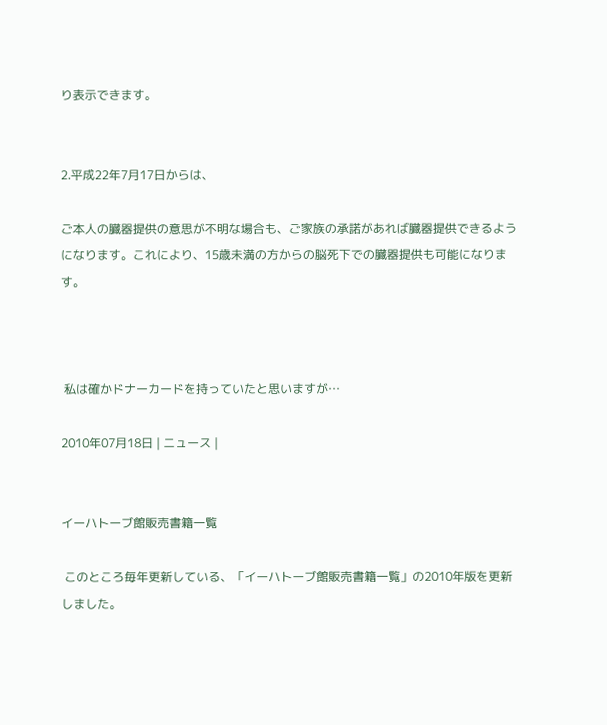り表示できます。


2.平成22年7月17日からは、

ご本人の臓器提供の意思が不明な場合も、ご家族の承諾があれば臓器提供できるようになります。これにより、15歳未満の方からの脳死下での臓器提供も可能になります。



 私は確かドナーカードを持っていたと思いますが…

2010年07月18日 | ニュース |


イーハトーブ館販売書籍一覧

 このところ毎年更新している、「イーハトーブ館販売書籍一覧」の2010年版を更新しました。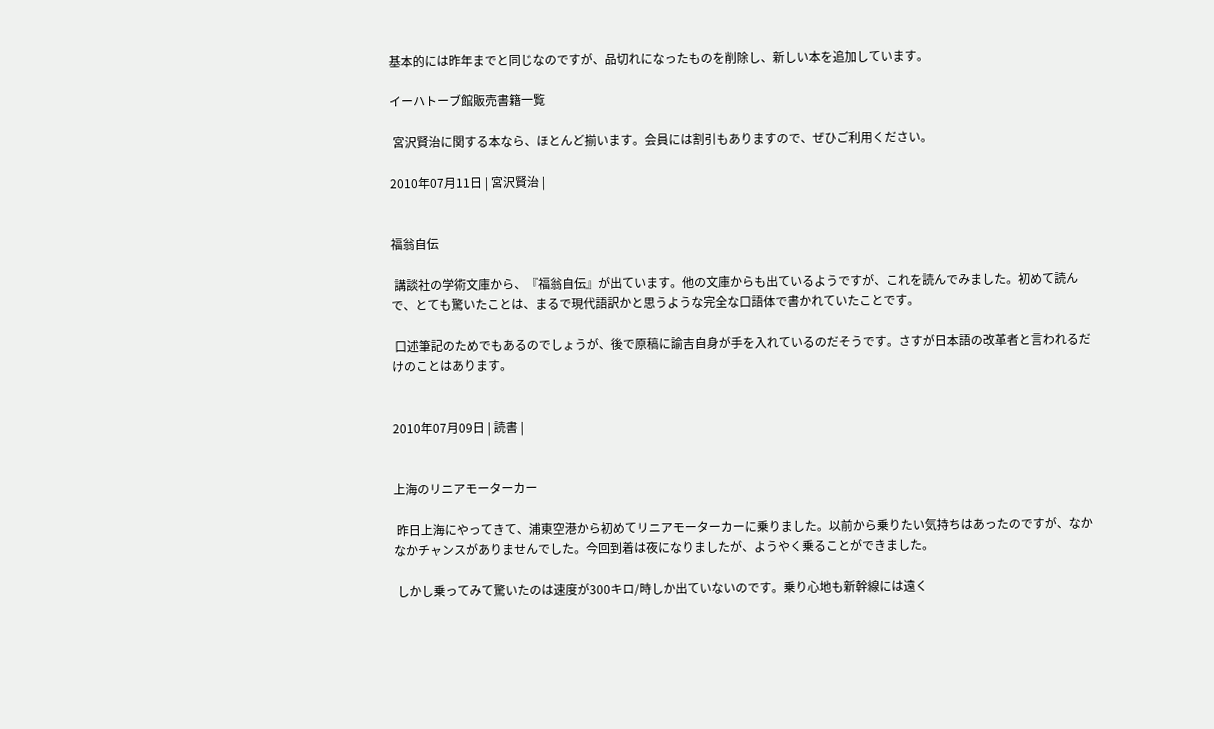基本的には昨年までと同じなのですが、品切れになったものを削除し、新しい本を追加しています。

イーハトーブ館販売書籍一覧

 宮沢賢治に関する本なら、ほとんど揃います。会員には割引もありますので、ぜひご利用ください。

2010年07月11日 | 宮沢賢治 |


福翁自伝

 講談社の学術文庫から、『福翁自伝』が出ています。他の文庫からも出ているようですが、これを読んでみました。初めて読んで、とても驚いたことは、まるで現代語訳かと思うような完全な口語体で書かれていたことです。

 口述筆記のためでもあるのでしょうが、後で原稿に諭吉自身が手を入れているのだそうです。さすが日本語の改革者と言われるだけのことはあります。


2010年07月09日 | 読書 |


上海のリニアモーターカー

 昨日上海にやってきて、浦東空港から初めてリニアモーターカーに乗りました。以前から乗りたい気持ちはあったのですが、なかなかチャンスがありませんでした。今回到着は夜になりましたが、ようやく乗ることができました。

 しかし乗ってみて驚いたのは速度が300キロ/時しか出ていないのです。乗り心地も新幹線には遠く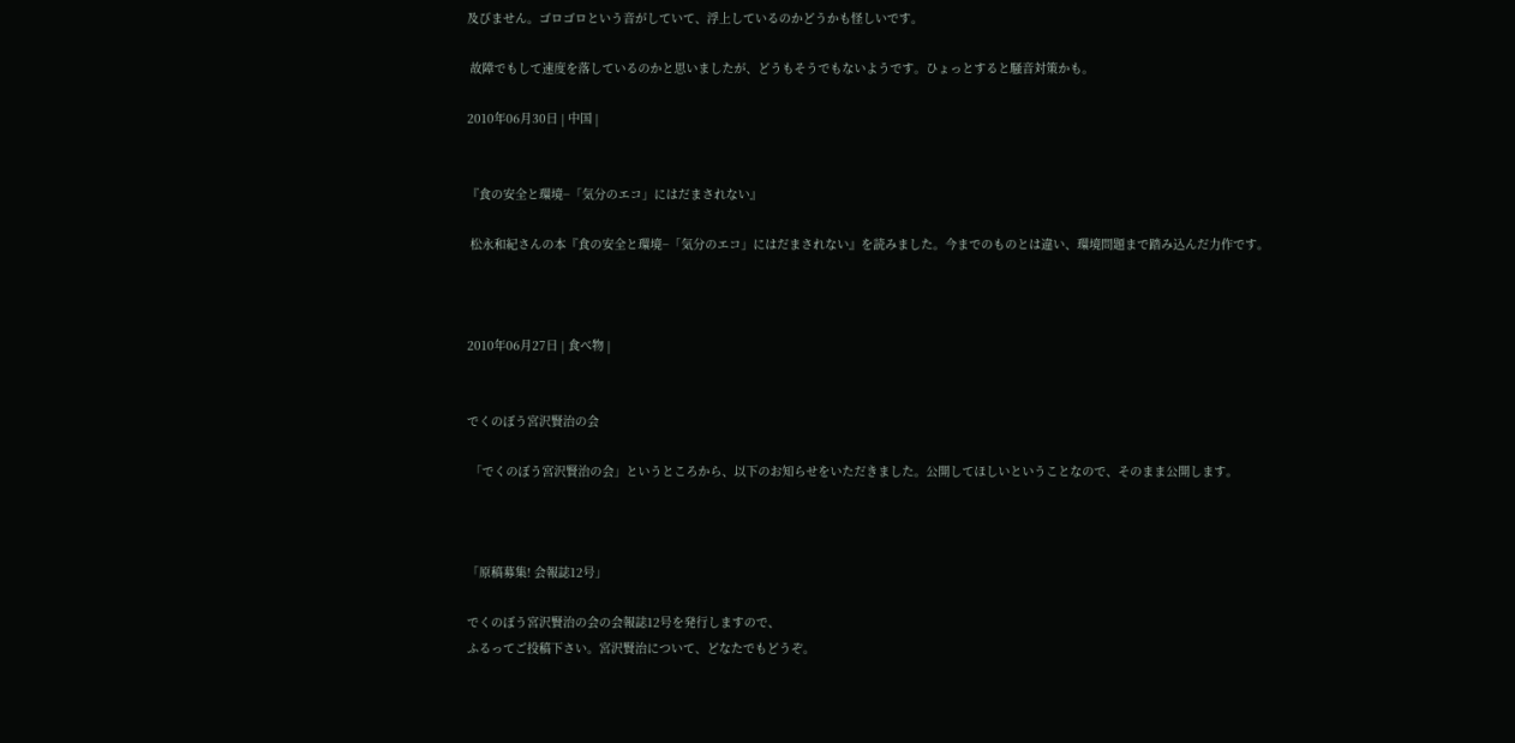及びません。ゴロゴロという音がしていて、浮上しているのかどうかも怪しいです。

 故障でもして速度を落しているのかと思いましたが、どうもそうでもないようです。ひょっとすると騒音対策かも。

2010年06月30日 | 中国 |


『食の安全と環境−「気分のエコ」にはだまされない』

 松永和紀さんの本『食の安全と環境−「気分のエコ」にはだまされない』を読みました。今までのものとは違い、環境問題まで踏み込んだ力作です。



2010年06月27日 | 食べ物 |


でくのぼう宮沢賢治の会

 「でくのぼう宮沢賢治の会」というところから、以下のお知らせをいただきました。公開してほしいということなので、そのまま公開します。



「原稿募集! 会報誌12号」

でくのぼう宮沢賢治の会の会報誌12号を発行しますので、
ふるってご投稿下さい。宮沢賢治について、どなたでもどうぞ。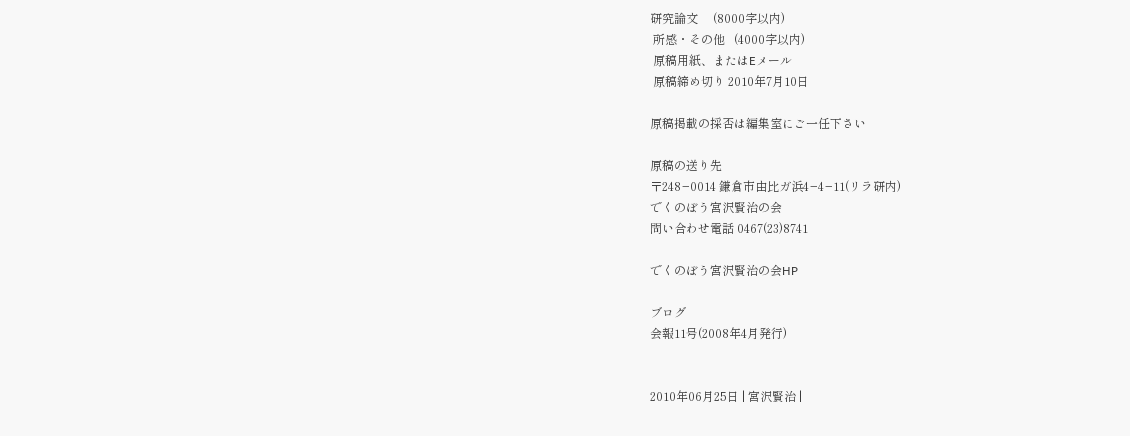研究論文     (8000字以内)
 所感・その他   (4000字以内)
 原稿用紙、またはEメール
 原稿締め切り 2010年7月10日

原稿掲載の採否は編集室にご一任下さい

原稿の送り先
〒248−0014 鎌倉市由比ガ浜4−4−11(リラ研内)
でくのぼう宮沢賢治の会
問い合わせ電話 0467(23)8741

でくのぼう宮沢賢治の会HP

ブログ
会報11号(2008年4月発行)


2010年06月25日 | 宮沢賢治 |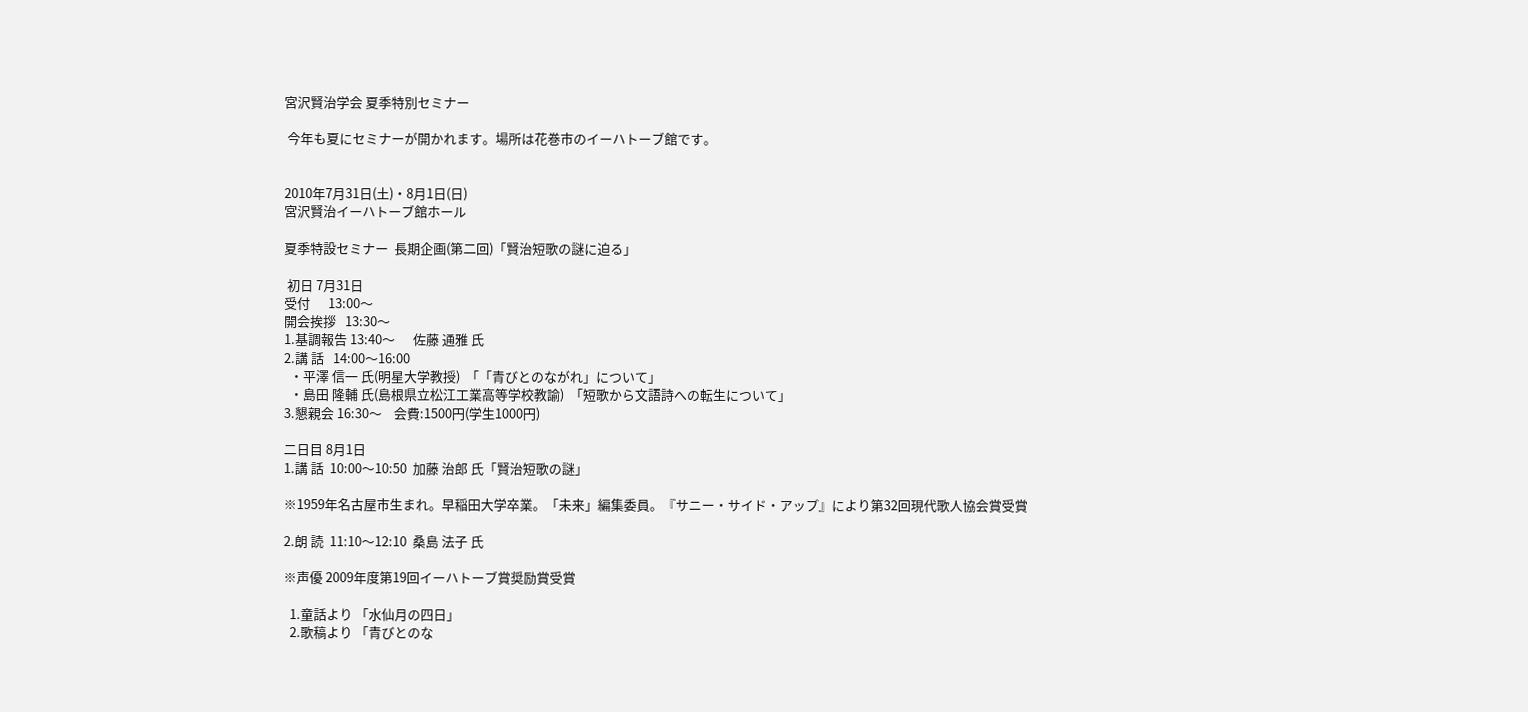宮沢賢治学会 夏季特別セミナー

 今年も夏にセミナーが開かれます。場所は花巻市のイーハトーブ館です。


2010年7月31日(土)・8月1日(日)
宮沢賢治イーハトーブ館ホール

夏季特設セミナー  長期企画(第二回)「賢治短歌の謎に迫る」

 初日 7月31日
受付      13:00〜
開会挨拶   13:30〜
1.基調報告 13:40〜      佐藤 通雅 氏
2.講 話   14:00〜16:00
  ・平澤 信一 氏(明星大学教授)  「「青びとのながれ」について」
  ・島田 隆輔 氏(島根県立松江工業高等学校教諭)  「短歌から文語詩への転生について」
3.懇親会 16:30〜    会費:1500円(学生1000円)

二日目 8月1日
1.講 話  10:00〜10:50  加藤 治郎 氏「賢治短歌の謎」

※1959年名古屋市生まれ。早稲田大学卒業。「未来」編集委員。『サニー・サイド・アップ』により第32回現代歌人協会賞受賞

2.朗 読  11:10〜12:10  桑島 法子 氏

※声優 2009年度第19回イーハトーブ賞奨励賞受賞

  1.童話より 「水仙月の四日」
  2.歌稿より 「青びとのな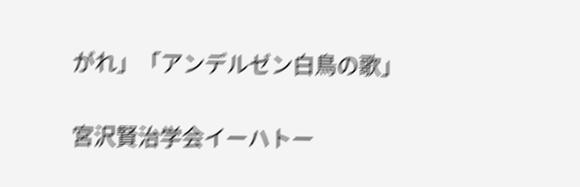がれ」「アンデルゼン白鳥の歌」

宮沢賢治学会イーハトー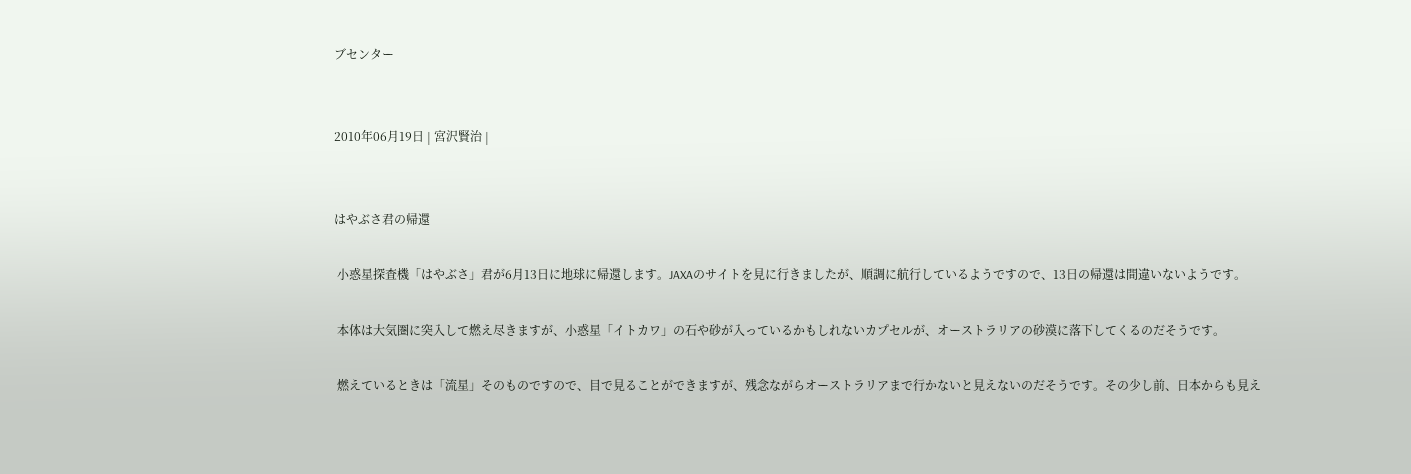ブセンター


2010年06月19日 | 宮沢賢治 |


はやぶさ君の帰還

 小惑星探査機「はやぶさ」君が6月13日に地球に帰還します。JAXAのサイトを見に行きましたが、順調に航行しているようですので、13日の帰還は間違いないようです。

 本体は大気圏に突入して燃え尽きますが、小惑星「イトカワ」の石や砂が入っているかもしれないカプセルが、オーストラリアの砂漠に落下してくるのだそうです。

 燃えているときは「流星」そのものですので、目で見ることができますが、残念ながらオーストラリアまで行かないと見えないのだそうです。その少し前、日本からも見え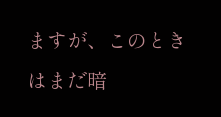ますが、このときはまだ暗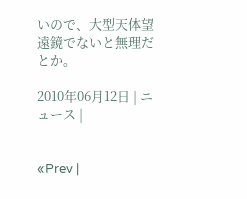いので、大型天体望遠鏡でないと無理だとか。

2010年06月12日 | ニュース |


«Prev |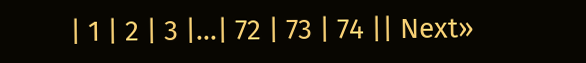| 1 | 2 | 3 |...| 72 | 73 | 74 || Next»